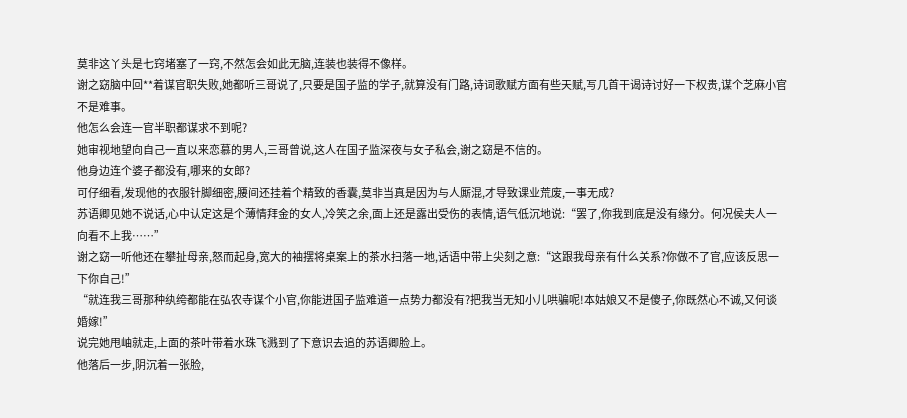莫非这丫头是七窍堵塞了一窍,不然怎会如此无脑,连装也装得不像样。
谢之窈脑中回**着谋官职失败,她都听三哥说了,只要是国子监的学子,就算没有门路,诗词歌赋方面有些天赋,写几首干谒诗讨好一下权贵,谋个芝麻小官不是难事。
他怎么会连一官半职都谋求不到呢?
她审视地望向自己一直以来恋慕的男人,三哥曾说,这人在国子监深夜与女子私会,谢之窈是不信的。
他身边连个婆子都没有,哪来的女郎?
可仔细看,发现他的衣服针脚细密,腰间还挂着个精致的香囊,莫非当真是因为与人厮混,才导致课业荒废,一事无成?
苏语卿见她不说话,心中认定这是个薄情拜金的女人,冷笑之余,面上还是露出受伤的表情,语气低沉地说:“罢了,你我到底是没有缘分。何况侯夫人一向看不上我……”
谢之窈一听他还在攀扯母亲,怒而起身,宽大的袖摆将桌案上的茶水扫落一地,话语中带上尖刻之意:“这跟我母亲有什么关系?你做不了官,应该反思一下你自己!”
“就连我三哥那种纨绔都能在弘农寺谋个小官,你能进国子监难道一点势力都没有?把我当无知小儿哄骗呢!本姑娘又不是傻子,你既然心不诚,又何谈婚嫁!”
说完她甩岫就走,上面的茶叶带着水珠飞溅到了下意识去追的苏语卿脸上。
他落后一步,阴沉着一张脸,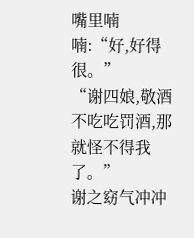嘴里喃喃:“好,好得很。”
“谢四娘,敬酒不吃吃罚酒,那就怪不得我了。”
谢之窈气冲冲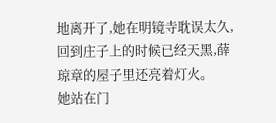地离开了,她在明镜寺耽误太久,回到庄子上的时候已经天黑,薛琼章的屋子里还亮着灯火。
她站在门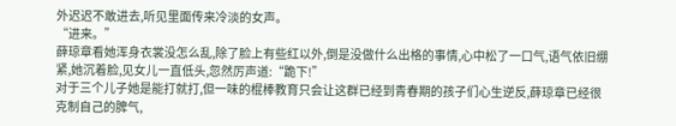外迟迟不敢进去,听见里面传来冷淡的女声。
“进来。”
薛琼章看她浑身衣裳没怎么乱,除了脸上有些红以外,倒是没做什么出格的事情,心中松了一口气,语气依旧绷紧,她沉着脸,见女儿一直低头,忽然厉声道:“跪下!”
对于三个儿子她是能打就打,但一味的棍棒教育只会让这群已经到青春期的孩子们心生逆反,薛琼章已经很克制自己的脾气,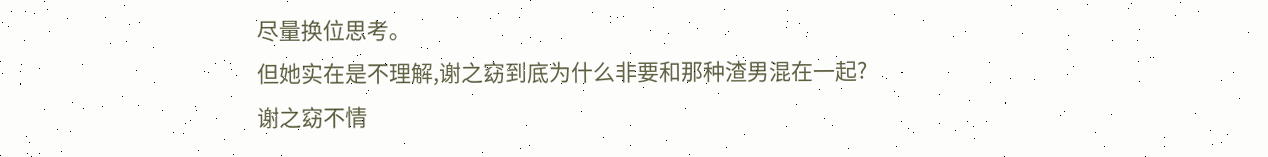尽量换位思考。
但她实在是不理解,谢之窈到底为什么非要和那种渣男混在一起?
谢之窈不情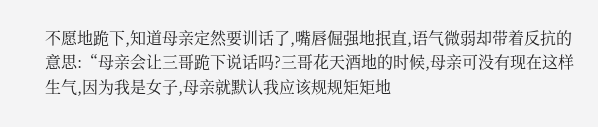不愿地跪下,知道母亲定然要训话了,嘴唇倔强地抿直,语气微弱却带着反抗的意思:“母亲会让三哥跪下说话吗?三哥花天酒地的时候,母亲可没有现在这样生气,因为我是女子,母亲就默认我应该规规矩矩地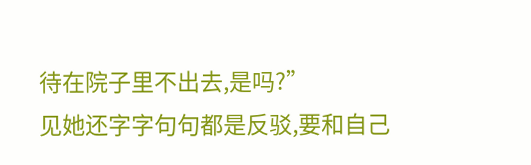待在院子里不出去,是吗?”
见她还字字句句都是反驳,要和自己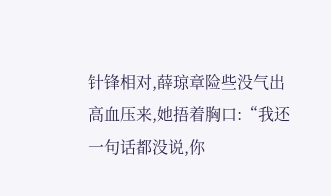针锋相对,薛琼章险些没气出高血压来,她捂着胸口:“我还一句话都没说,你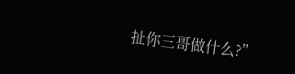扯你三哥做什么?”